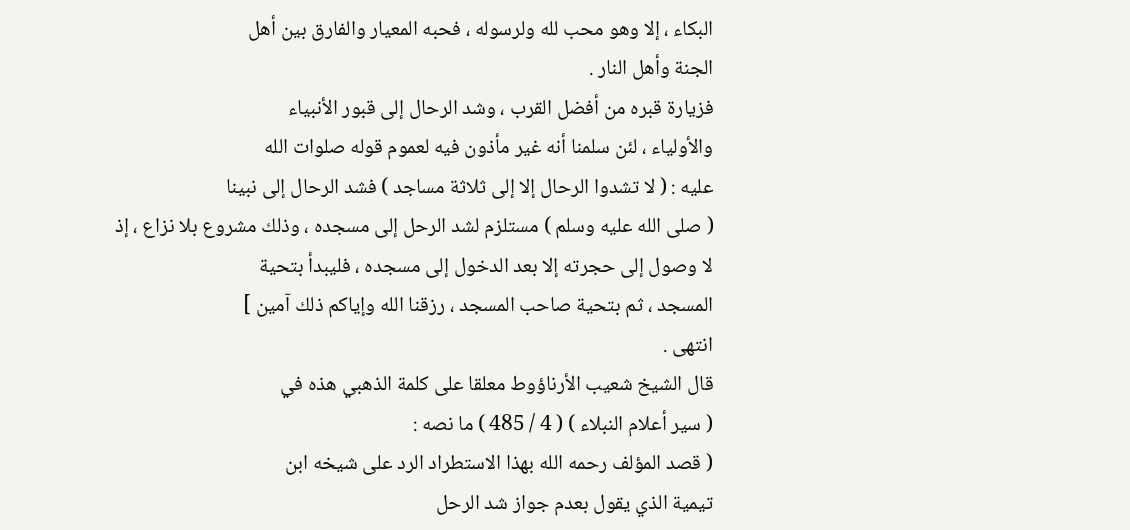البكاء ، إلا وهو محب لله ولرسوله ، فحبه المعيار والفارق بين أهل
الجنة وأهل النار .
فزيارة قبره من أفضل القرب ، وشد الرحال إلى قبور الأنبياء
والأولياء ، لئن سلمنا أنه غير مأذون فيه لعموم قوله صلوات الله
عليه : ( لا تشدوا الرحال إلا إلى ثلاثة مساجد ) فشد الرحال إلى نبينا
( صلى الله عليه وسلم ) مستلزم لشد الرحل إلى مسجده ، وذلك مشروع بلا نزاع ، إذ
لا وصول إلى حجرته إلا بعد الدخول إلى مسجده ، فليبدأ بتحية
المسجد ، ثم بتحية صاحب المسجد ، رزقنا الله وإياكم ذلك آمين ]
انتهى .
قال الشيخ شعيب الأرناؤوط معلقا على كلمة الذهبي هذه في
( سير أعلام النبلاء ) ( 4 / 485 ) ما نصه :
( قصد المؤلف رحمه الله بهذا الاستطراد الرد على شيخه ابن
تيمية الذي يقول بعدم جواز شد الرحل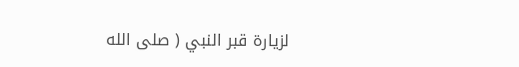لزيارة قبر النبي ( صلى الله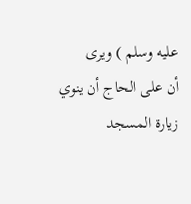عليه وسلم ) ويرى
أن على الحاج أن ينوي زيارة المسجد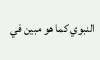النبوي كما هو مبين في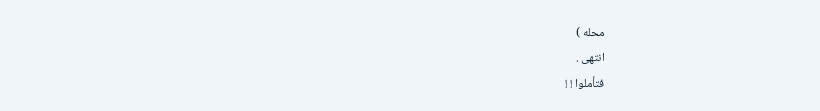محله )
انتهى .
فتأملوا ! !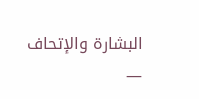البشارة والإتحاف —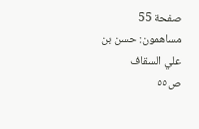صفحة 55
مساهمون: حسن بن علي السقاف
ص٥٥